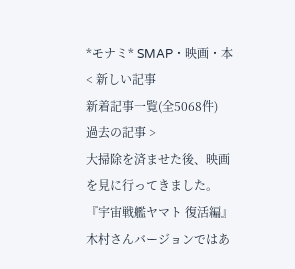*モナミ* SMAP・映画・本
< 新しい記事
新着記事一覧(全5068件)
過去の記事 >
大掃除を済ませた後、映画を見に行ってきました。 『宇宙戦艦ヤマト 復活編』 木村さんバージョンではあ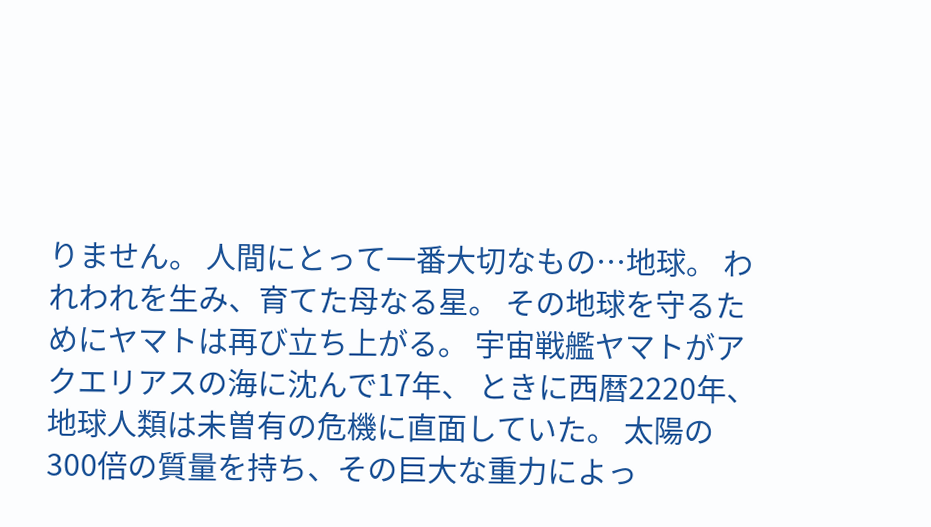りません。 人間にとって一番大切なもの…地球。 われわれを生み、育てた母なる星。 その地球を守るためにヤマトは再び立ち上がる。 宇宙戦艦ヤマトがアクエリアスの海に沈んで17年、 ときに西暦2220年、地球人類は未曽有の危機に直面していた。 太陽の300倍の質量を持ち、その巨大な重力によっ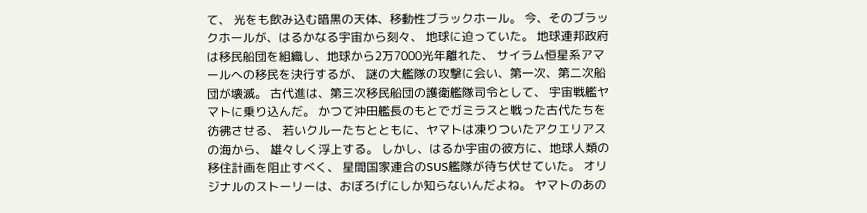て、 光をも飲み込む暗黒の天体、移動性ブラックホール。 今、そのブラックホールが、はるかなる宇宙から刻々、 地球に迫っていた。 地球連邦政府は移民船団を組織し、地球から2万7000光年離れた、 サイラム恒星系アマールへの移民を決行するが、 謎の大艦隊の攻撃に会い、第一次、第二次船団が壊滅。 古代進は、第三次移民船団の護衛艦隊司令として、 宇宙戦艦ヤマトに乗り込んだ。 かつて沖田艦長のもとでガミラスと戦った古代たちを彷彿させる、 若いクルーたちとともに、ヤマトは凍りついたアクエリアスの海から、 雄々しく浮上する。 しかし、はるか宇宙の彼方に、地球人類の移住計画を阻止すべく、 星間国家連合のSUS艦隊が待ち伏せていた。 オリジナルのストーリーは、おぼろげにしか知らないんだよね。 ヤマトのあの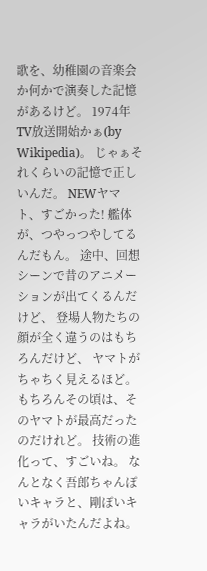歌を、幼稚園の音楽会か何かで演奏した記憶があるけど。 1974年TV放送開始かぁ(by Wikipedia)。 じゃぁそれくらいの記憶で正しいんだ。 NEWヤマト、すごかった! 艦体が、つやっつやしてるんだもん。 途中、回想シーンで昔のアニメーションが出てくるんだけど、 登場人物たちの顔が全く違うのはもちろんだけど、 ヤマトがちゃちく見えるほど。 もちろんその頃は、そのヤマトが最高だったのだけれど。 技術の進化って、すごいね。 なんとなく吾郎ちゃんぽいキャラと、剛ぽいキャラがいたんだよね。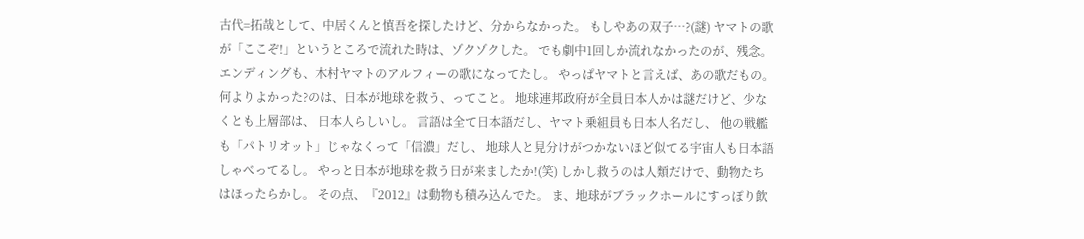古代=拓哉として、中居くんと慎吾を探したけど、分からなかった。 もしやあの双子…?(謎) ヤマトの歌が「ここぞ!」というところで流れた時は、ゾクゾクした。 でも劇中1回しか流れなかったのが、残念。 エンディングも、木村ヤマトのアルフィーの歌になってたし。 やっぱヤマトと言えば、あの歌だもの。 何よりよかった?のは、日本が地球を救う、ってこと。 地球連邦政府が全員日本人かは謎だけど、少なくとも上層部は、 日本人らしいし。 言語は全て日本語だし、ヤマト乗組員も日本人名だし、 他の戦艦も「パトリオット」じゃなくって「信濃」だし、 地球人と見分けがつかないほど似てる宇宙人も日本語しゃべってるし。 やっと日本が地球を救う日が来ましたか!(笑) しかし救うのは人類だけで、動物たちはほったらかし。 その点、『2012』は動物も積み込んでた。 ま、地球がブラックホールにすっぽり飲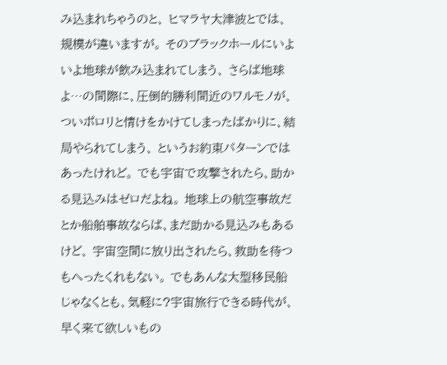み込まれちゃうのと、 ヒマラヤ大津波とでは、規模が違いますが。 そのブラックホールにいよいよ地球が飲み込まれてしまう、 さらば地球よ…の間際に、圧倒的勝利間近のワルモノが、 ついポロリと情けをかけてしまったばかりに、結局やられてしまう、 というお約束パターンではあったけれど。 でも宇宙で攻撃されたら、助かる見込みはゼロだよね。 地球上の航空事故だとか船舶事故ならば、まだ助かる見込みもあるけど、 宇宙空間に放り出されたら、救助を待つもへったくれもない。 でもあんな大型移民船じゃなくとも、気軽に?宇宙旅行できる時代が、 早く来て欲しいもの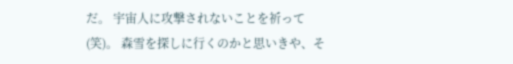だ。 宇宙人に攻撃されないことを祈って(笑)。 森雪を探しに行くのかと思いきや、そ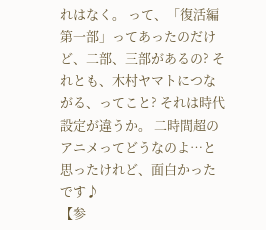れはなく。 って、「復活編 第一部」ってあったのだけど、二部、三部があるの? それとも、木村ヤマトにつながる、ってこと? それは時代設定が違うか。 二時間超のアニメってどうなのよ…と思ったけれど、面白かったです♪
【参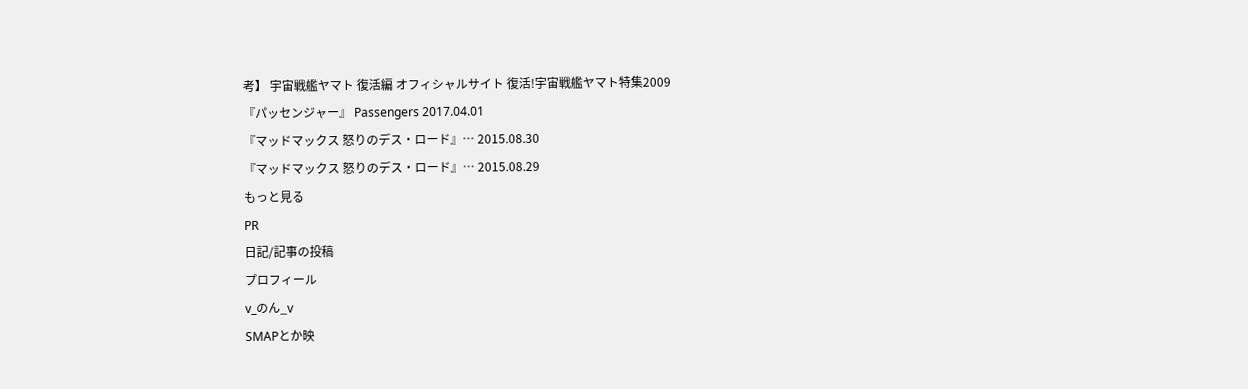考】 宇宙戦艦ヤマト 復活編 オフィシャルサイト 復活!宇宙戦艦ヤマト特集2009
『パッセンジャー』 Passengers 2017.04.01
『マッドマックス 怒りのデス・ロード』… 2015.08.30
『マッドマックス 怒りのデス・ロード』… 2015.08.29
もっと見る
PR
日記/記事の投稿
プロフィール
v_のん_v
SMAPとか映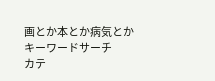画とか本とか病気とか
キーワードサーチ
カテ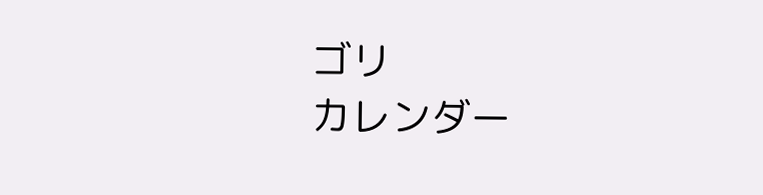ゴリ
カレンダー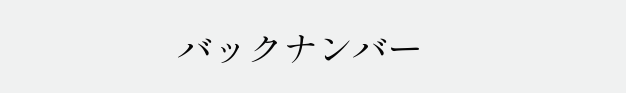バックナンバー